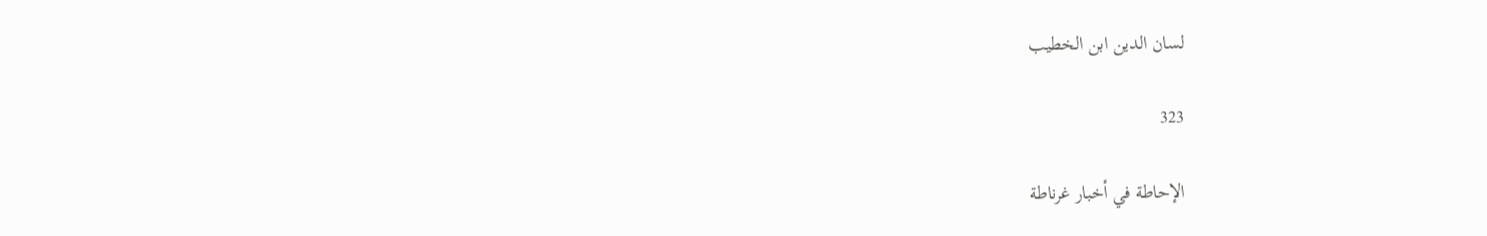لسان الدين ابن الخطيب

323

الإحاطة في أخبار غرناطة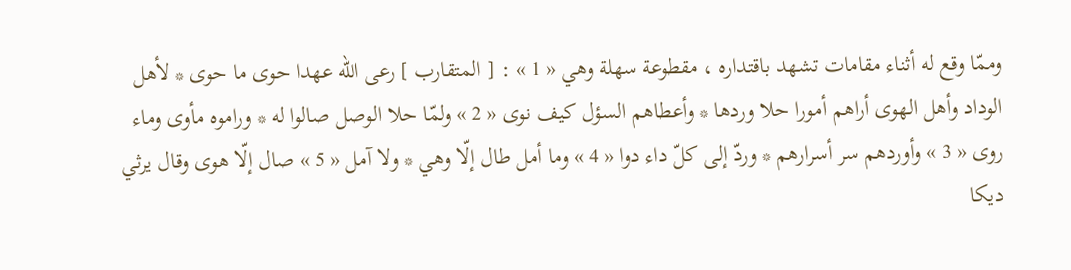وممّا وقع له أثناء مقامات تشهد باقتداره ، مقطوعة سهلة وهي « 1 » : [ المتقارب ] رعى اللّه عهدا حوى ما حوى * لأهل الوداد وأهل الهوى أراهم أمورا حلا وردها * وأعطاهم السؤل كيف نوى « 2 » ولمّا حلا الوصل صالوا له * وراموه مأوى وماء روى « 3 » وأوردهم سر أسرارهم * وردّ إلى كلّ داء دوا « 4 » وما أمل طال إلّا وهي * ولا آمل « 5 » صال إلّا هوى وقال يرثي ديكا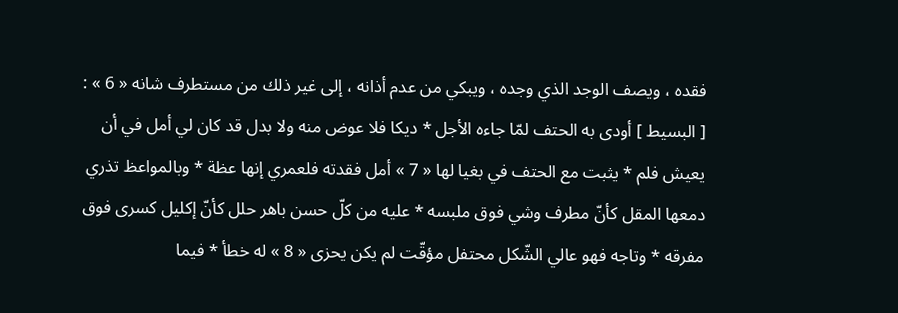فقده ، ويصف الوجد الذي وجده ، ويبكي من عدم أذانه ، إلى غير ذلك من مستطرف شانه « 6 » : [ البسيط ] أودى به الحتف لمّا جاءه الأجل * ديكا فلا عوض منه ولا بدل قد كان لي أمل في أن يعيش فلم * يثبت مع الحتف في بغيا لها « 7 » أمل فقدته فلعمري إنها عظة * وبالمواعظ تذري دمعها المقل كأنّ مطرف وشي فوق ملبسه * عليه من كلّ حسن باهر حلل كأنّ إكليل كسرى فوق مفرقه * وتاجه فهو عالي الشّكل محتفل مؤقّت لم يكن يحزى « 8 » له خطأ * فيما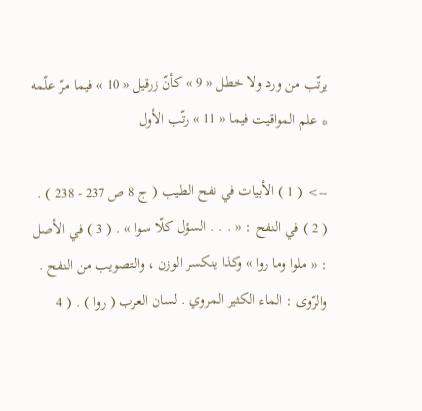يرتّب من ورد ولا خطل « 9 » كأنّ زرقيل « 10 » فيما مرّ علّمه * علم المواقيت فيما « 11 » رتّب الأول

--> ( 1 ) الأبيات في نفح الطيب ( ج 8 ص 237 - 238 ) . ( 2 ) في النفح : « . . . السؤل كلّا سوا » . ( 3 ) في الأصل : « ملوا وما روا » وكذا ينكسر الوزن ، والتصويب من النفح . والرّوى : الماء الكثير المروي . لسان العرب ( روا ) . ( 4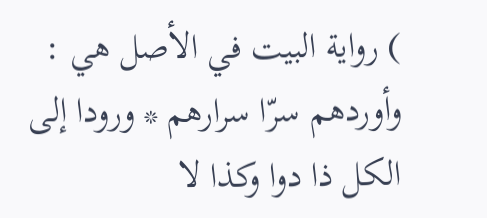) رواية البيت في الأصل هي : وأوردهم سرّا سرارهم * ورودا إلى الكل ذا دوا وكذا لا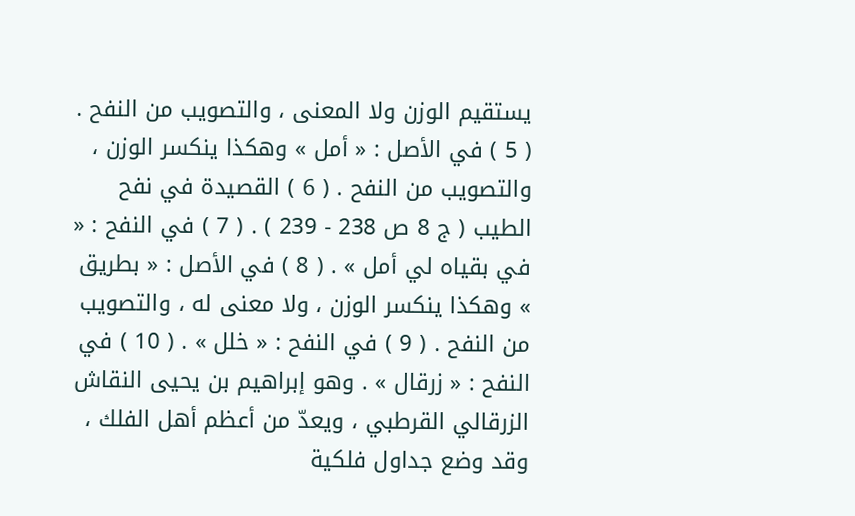يستقيم الوزن ولا المعنى ، والتصويب من النفح . ( 5 ) في الأصل : « أمل » وهكذا ينكسر الوزن ، والتصويب من النفح . ( 6 ) القصيدة في نفح الطيب ( ج 8 ص 238 - 239 ) . ( 7 ) في النفح : « في بقياه لي أمل » . ( 8 ) في الأصل : « بطريق » وهكذا ينكسر الوزن ، ولا معنى له ، والتصويب من النفح . ( 9 ) في النفح : « خلل » . ( 10 ) في النفح : « زرقال » . وهو إبراهيم بن يحيى النقاش الزرقالي القرطبي ، ويعدّ من أعظم أهل الفلك ، وقد وضع جداول فلكية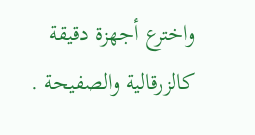واخترع أجهزة دقيقة كالزرقالية والصفيحة .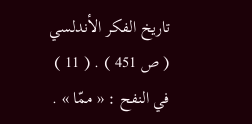تاريخ الفكر الأندلسي ( ص 451 ) . ( 11 ) في النفح : « ممّا » .